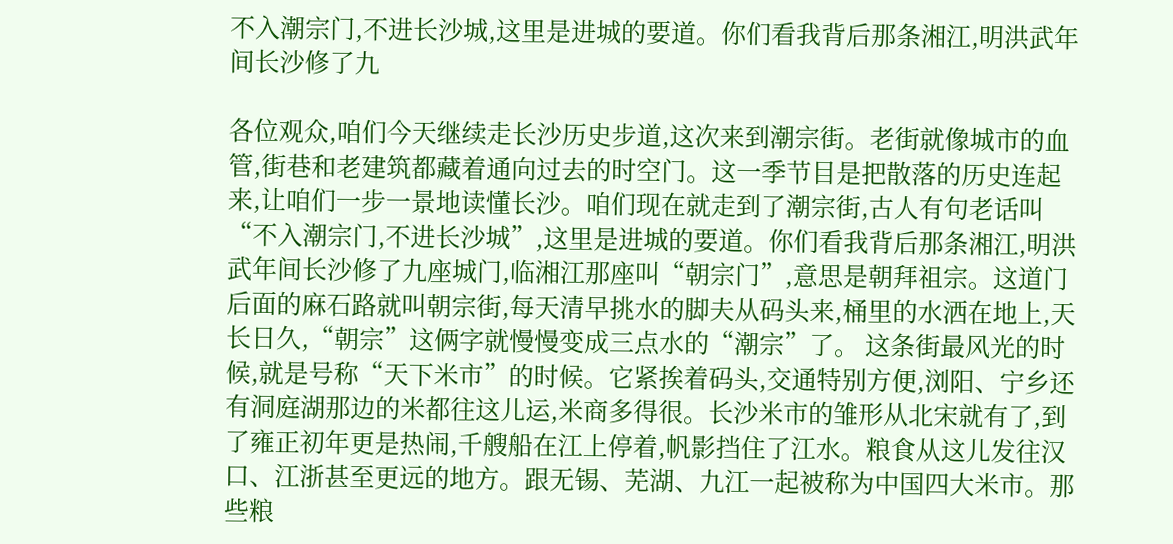不入潮宗门,不进长沙城,这里是进城的要道。你们看我背后那条湘江,明洪武年间长沙修了九

各位观众,咱们今天继续走长沙历史步道,这次来到潮宗街。老街就像城市的血管,街巷和老建筑都藏着通向过去的时空门。这一季节目是把散落的历史连起来,让咱们一步一景地读懂长沙。咱们现在就走到了潮宗街,古人有句老话叫“不入潮宗门,不进长沙城”,这里是进城的要道。你们看我背后那条湘江,明洪武年间长沙修了九座城门,临湘江那座叫“朝宗门”,意思是朝拜祖宗。这道门后面的麻石路就叫朝宗街,每天清早挑水的脚夫从码头来,桶里的水洒在地上,天长日久,“朝宗”这俩字就慢慢变成三点水的“潮宗”了。 这条街最风光的时候,就是号称“天下米市”的时候。它紧挨着码头,交通特别方便,浏阳、宁乡还有洞庭湖那边的米都往这儿运,米商多得很。长沙米市的雏形从北宋就有了,到了雍正初年更是热闹,千艘船在江上停着,帆影挡住了江水。粮食从这儿发往汉口、江浙甚至更远的地方。跟无锡、芜湖、九江一起被称为中国四大米市。那些粮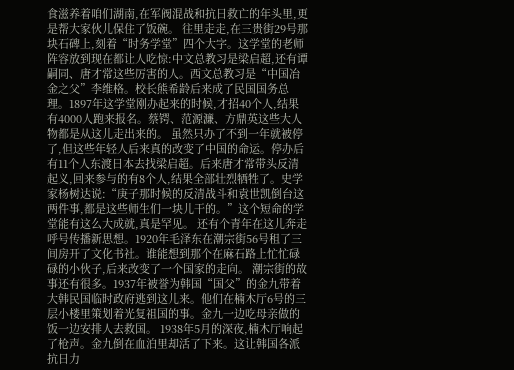食滋养着咱们湖南,在军阀混战和抗日救亡的年头里,更是帮大家伙儿保住了饭碗。 往里走走,在三贵街29号那块石碑上,刻着“时务学堂”四个大字。这学堂的老师阵容放到现在都让人吃惊:中文总教习是梁启超,还有谭嗣同、唐才常这些厉害的人。西文总教习是“中国冶金之父”李维格。校长熊希龄后来成了民国国务总理。1897年这学堂刚办起来的时候,才招40个人,结果有4000人跑来报名。蔡锷、范源濂、方鼎英这些大人物都是从这儿走出来的。 虽然只办了不到一年就被停了,但这些年轻人后来真的改变了中国的命运。停办后有11个人东渡日本去找梁启超。后来唐才常带头反清起义,回来参与的有8个人,结果全部壮烈牺牲了。史学家杨树达说:“庚子那时候的反清战斗和袁世凯倒台这两件事,都是这些师生们一块儿干的。”这个短命的学堂能有这么大成就,真是罕见。 还有个青年在这儿奔走呼号传播新思想。1920年毛泽东在潮宗街56号租了三间房开了文化书社。谁能想到那个在麻石路上忙忙碌碌的小伙子,后来改变了一个国家的走向。 潮宗街的故事还有很多。1937年被誉为韩国“国父”的金九带着大韩民国临时政府逃到这儿来。他们在楠木厅6号的三层小楼里策划着光复祖国的事。金九一边吃母亲做的饭一边安排人去救国。 1938年5月的深夜,楠木厅响起了枪声。金九倒在血泊里却活了下来。这让韩国各派抗日力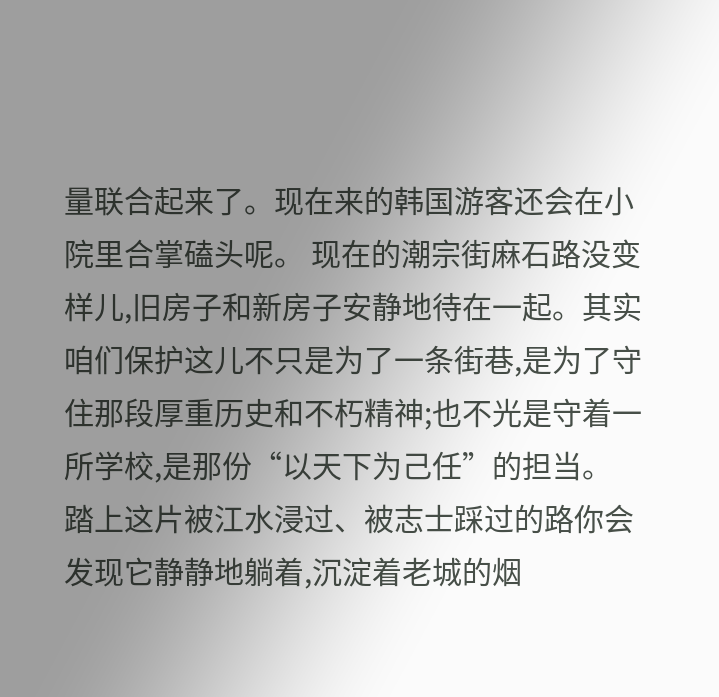量联合起来了。现在来的韩国游客还会在小院里合掌磕头呢。 现在的潮宗街麻石路没变样儿,旧房子和新房子安静地待在一起。其实咱们保护这儿不只是为了一条街巷,是为了守住那段厚重历史和不朽精神;也不光是守着一所学校,是那份“以天下为己任”的担当。 踏上这片被江水浸过、被志士踩过的路你会发现它静静地躺着,沉淀着老城的烟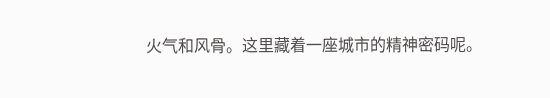火气和风骨。这里藏着一座城市的精神密码呢。